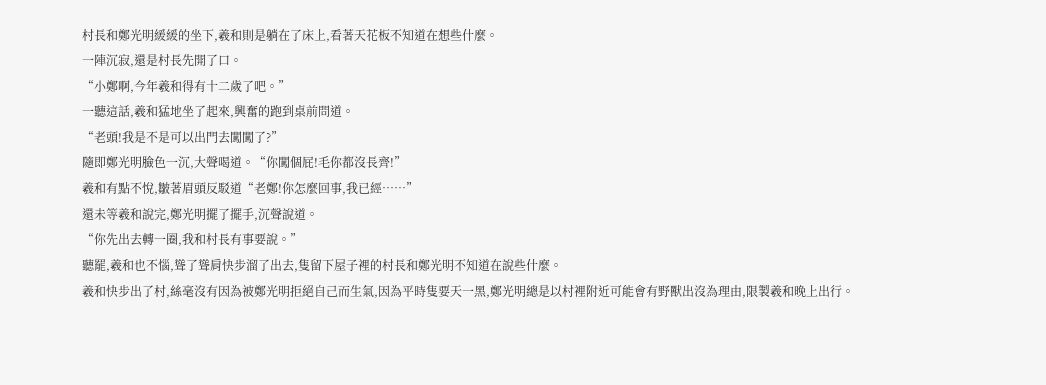村長和鄭光明緩緩的坐下,羲和則是躺在了床上,看著天花板不知道在想些什麼。
一陣沉寂,還是村長先開了口。
“小鄭啊,今年羲和得有十二歲了吧。”
一聽這話,羲和猛地坐了起來,興奮的跑到桌前問道。
“老頭!我是不是可以出門去闖闖了?”
隨即鄭光明臉色一沉,大聲喝道。“你闖個屁!毛你都沒長齊!”
羲和有點不悅,皺著眉頭反駁道“老鄭!你怎麼回事,我已經……”
還未等羲和說完,鄭光明擺了擺手,沉聲說道。
“你先出去轉一圈,我和村長有事要說。”
聽罷,羲和也不惱,聳了聳肩快步溜了出去,隻留下屋子裡的村長和鄭光明不知道在說些什麼。
羲和快步出了村,絲毫沒有因為被鄭光明拒絕自己而生氣,因為平時隻要天一黑,鄭光明總是以村裡附近可能會有野獸出沒為理由,限製羲和晚上出行。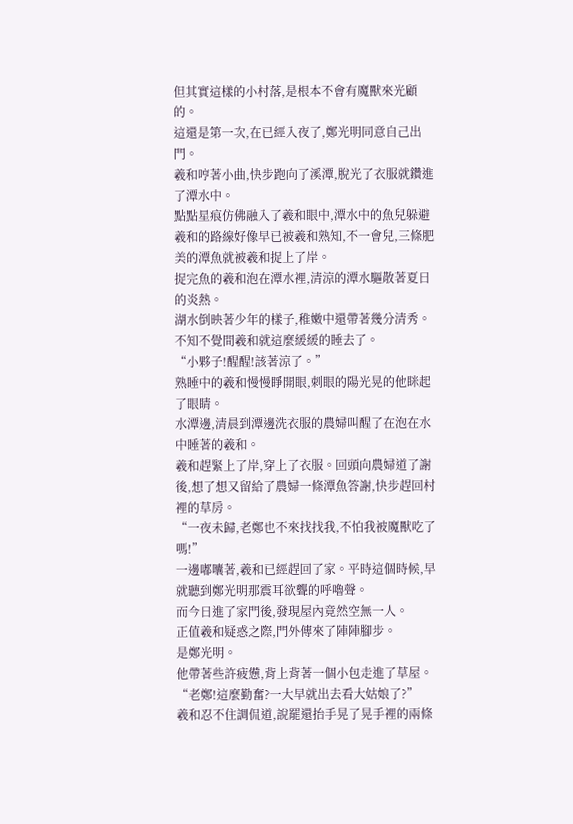但其實這樣的小村落,是根本不會有魔獸來光顧的。
這還是第一次,在已經入夜了,鄭光明同意自己出門。
羲和哼著小曲,快步跑向了溪潭,脫光了衣服就鑽進了潭水中。
點點星痕仿佛融入了羲和眼中,潭水中的魚兒躲避羲和的路線好像早已被羲和熟知,不一會兒,三條肥美的潭魚就被羲和捉上了岸。
捉完魚的羲和泡在潭水裡,清涼的潭水驅散著夏日的炎熱。
湖水倒映著少年的樣子,稚嫩中還帶著幾分清秀。不知不覺間羲和就這麼緩緩的睡去了。
“小夥子!醒醒!該著涼了。”
熟睡中的羲和慢慢睜開眼,刺眼的陽光晃的他眯起了眼睛。
水潭邊,清晨到潭邊洗衣服的農婦叫醒了在泡在水中睡著的羲和。
羲和趕緊上了岸,穿上了衣服。回頭向農婦道了謝後,想了想又留給了農婦一條潭魚答謝,快步趕回村裡的草房。
“一夜未歸,老鄭也不來找找我,不怕我被魔獸吃了嗎!”
一邊嘟囔著,羲和已經趕回了家。平時這個時候,早就聽到鄭光明那震耳欲聾的呼嚕聲。
而今日進了家門後,發現屋內竟然空無一人。
正值羲和疑惑之際,門外傳來了陣陣腳步。
是鄭光明。
他帶著些許疲憊,背上背著一個小包走進了草屋。
“老鄭!這麼勤奮?一大早就出去看大姑娘了?”
羲和忍不住調侃道,說罷還抬手晃了晃手裡的兩條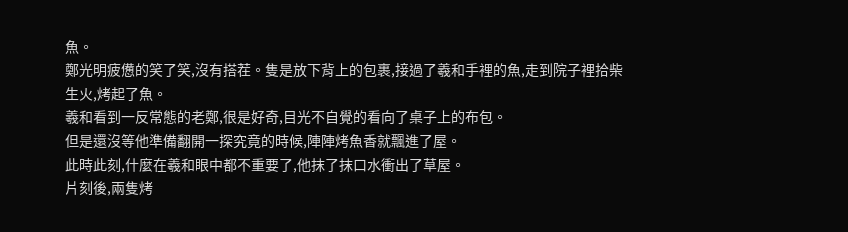魚。
鄭光明疲憊的笑了笑,沒有搭茬。隻是放下背上的包裹,接過了羲和手裡的魚,走到院子裡拾柴生火,烤起了魚。
羲和看到一反常態的老鄭,很是好奇,目光不自覺的看向了桌子上的布包。
但是還沒等他準備翻開一探究竟的時候,陣陣烤魚香就飄進了屋。
此時此刻,什麼在羲和眼中都不重要了,他抹了抹口水衝出了草屋。
片刻後,兩隻烤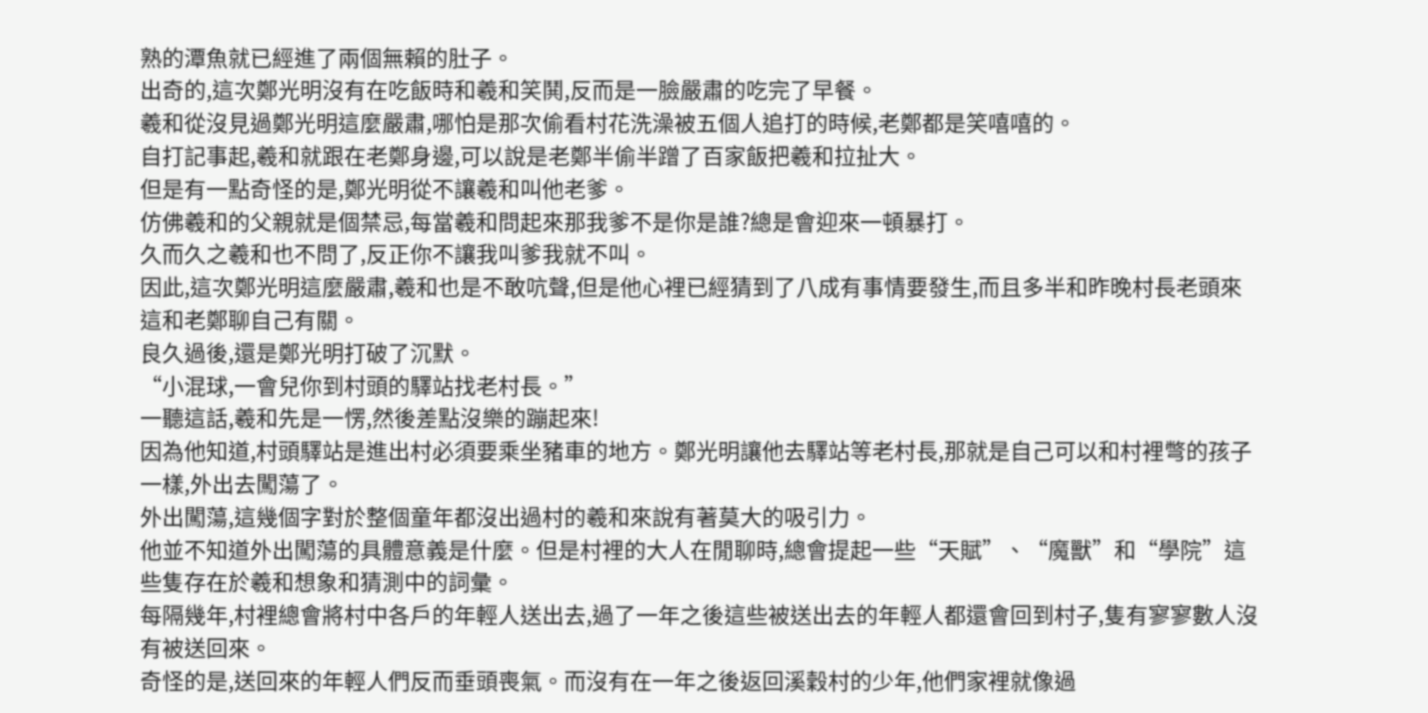熟的潭魚就已經進了兩個無賴的肚子。
出奇的,這次鄭光明沒有在吃飯時和羲和笑鬨,反而是一臉嚴肅的吃完了早餐。
羲和從沒見過鄭光明這麼嚴肅,哪怕是那次偷看村花洗澡被五個人追打的時候,老鄭都是笑嘻嘻的。
自打記事起,羲和就跟在老鄭身邊,可以說是老鄭半偷半蹭了百家飯把羲和拉扯大。
但是有一點奇怪的是,鄭光明從不讓羲和叫他老爹。
仿佛羲和的父親就是個禁忌,每當羲和問起來那我爹不是你是誰?總是會迎來一頓暴打。
久而久之羲和也不問了,反正你不讓我叫爹我就不叫。
因此,這次鄭光明這麼嚴肅,羲和也是不敢吭聲,但是他心裡已經猜到了八成有事情要發生,而且多半和昨晚村長老頭來這和老鄭聊自己有關。
良久過後,還是鄭光明打破了沉默。
“小混球,一會兒你到村頭的驛站找老村長。”
一聽這話,羲和先是一愣,然後差點沒樂的蹦起來!
因為他知道,村頭驛站是進出村必須要乘坐豬車的地方。鄭光明讓他去驛站等老村長,那就是自己可以和村裡彆的孩子一樣,外出去闖蕩了。
外出闖蕩,這幾個字對於整個童年都沒出過村的羲和來說有著莫大的吸引力。
他並不知道外出闖蕩的具體意義是什麼。但是村裡的大人在閒聊時,總會提起一些“天賦”、“魔獸”和“學院”這些隻存在於羲和想象和猜測中的詞彙。
每隔幾年,村裡總會將村中各戶的年輕人送出去,過了一年之後這些被送出去的年輕人都還會回到村子,隻有寥寥數人沒有被送回來。
奇怪的是,送回來的年輕人們反而垂頭喪氣。而沒有在一年之後返回溪穀村的少年,他們家裡就像過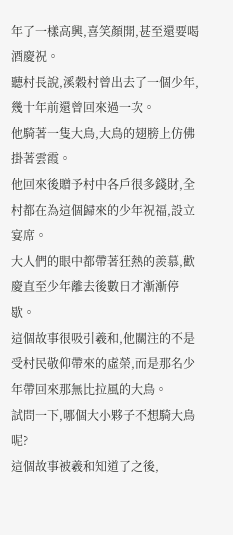年了一樣高興,喜笑顏開,甚至還要喝酒慶祝。
聽村長說,溪穀村曾出去了一個少年,幾十年前還曾回來過一次。
他騎著一隻大鳥,大鳥的翅膀上仿佛掛著雲霞。
他回來後贈予村中各戶很多錢財,全村都在為這個歸來的少年祝福,設立宴席。
大人們的眼中都帶著狂熱的羨慕,歡慶直至少年離去後數日才漸漸停歇。
這個故事很吸引羲和,他關注的不是受村民敬仰帶來的虛榮,而是那名少年帶回來那無比拉風的大鳥。
試問一下,哪個大小夥子不想騎大鳥呢?
這個故事被羲和知道了之後,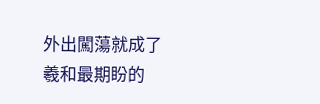外出闖蕩就成了羲和最期盼的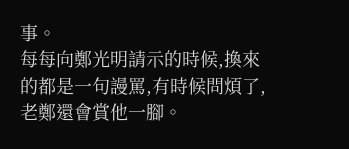事。
每每向鄭光明請示的時候,換來的都是一句謾罵,有時候問煩了,老鄭還會賞他一腳。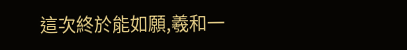這次終於能如願,羲和一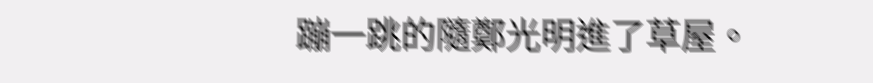蹦一跳的隨鄭光明進了草屋。